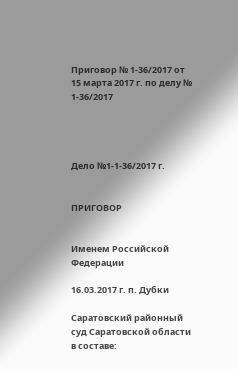Приговор № 1-36/2017 от 15 марта 2017 г. по делу № 1-36/2017




Дело №1-1-36/2017 г.


ПРИГОВОР


Именем Российской Федерации

16.03.2017 г. п. Дубки

Саратовский районный суд Саратовской области в составе: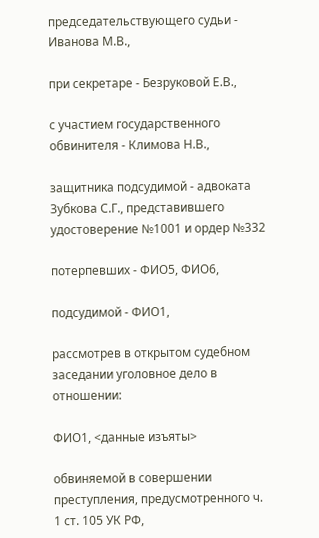председательствующего судьи - Иванова М.В.,

при секретаре - Безруковой Е.В.,

с участием государственного обвинителя - Климова Н.В.,

защитника подсудимой - адвоката Зубкова С.Г., представившего удостоверение №1001 и ордер №332

потерпевших - ФИО5, ФИО6,

подсудимой - ФИО1,

рассмотрев в открытом судебном заседании уголовное дело в отношении:

ФИО1, <данные изъяты>

обвиняемой в совершении преступления, предусмотренного ч. 1 ст. 105 УК РФ,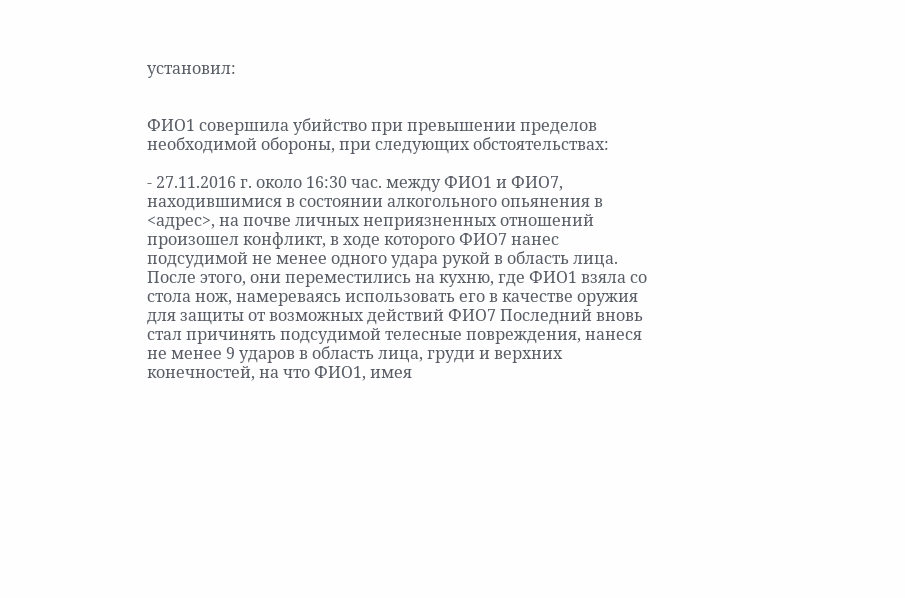установил:


ФИО1 совершила убийство при превышении пределов необходимой обороны, при следующих обстоятельствах:

- 27.11.2016 г. около 16:30 час. между ФИО1 и ФИО7, находившимися в состоянии алкогольного опьянения в <адрес>, на почве личных неприязненных отношений произошел конфликт, в ходе которого ФИО7 нанес подсудимой не менее одного удара рукой в область лица. После этого, они переместились на кухню, где ФИО1 взяла со стола нож, намереваясь использовать его в качестве оружия для защиты от возможных действий ФИО7 Последний вновь стал причинять подсудимой телесные повреждения, нанеся не менее 9 ударов в область лица, груди и верхних конечностей, на что ФИО1, имея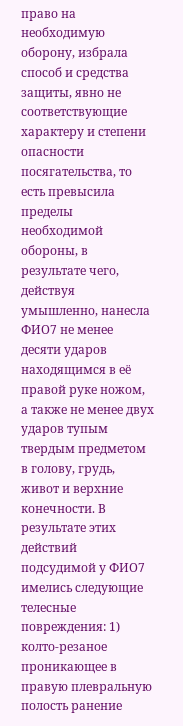право на необходимую оборону, избрала способ и средства защиты, явно не соответствующие характеру и степени опасности посягательства, то есть превысила пределы необходимой обороны, в результате чего, действуя умышленно, нанесла ФИО7 не менее десяти ударов находящимся в её правой руке ножом, а также не менее двух ударов тупым твердым предметом в голову, грудь, живот и верхние конечности. В результате этих действий подсудимой у ФИО7 имелись следующие телесные повреждения: 1) колто-резаное проникающее в правую плевральную полость ранение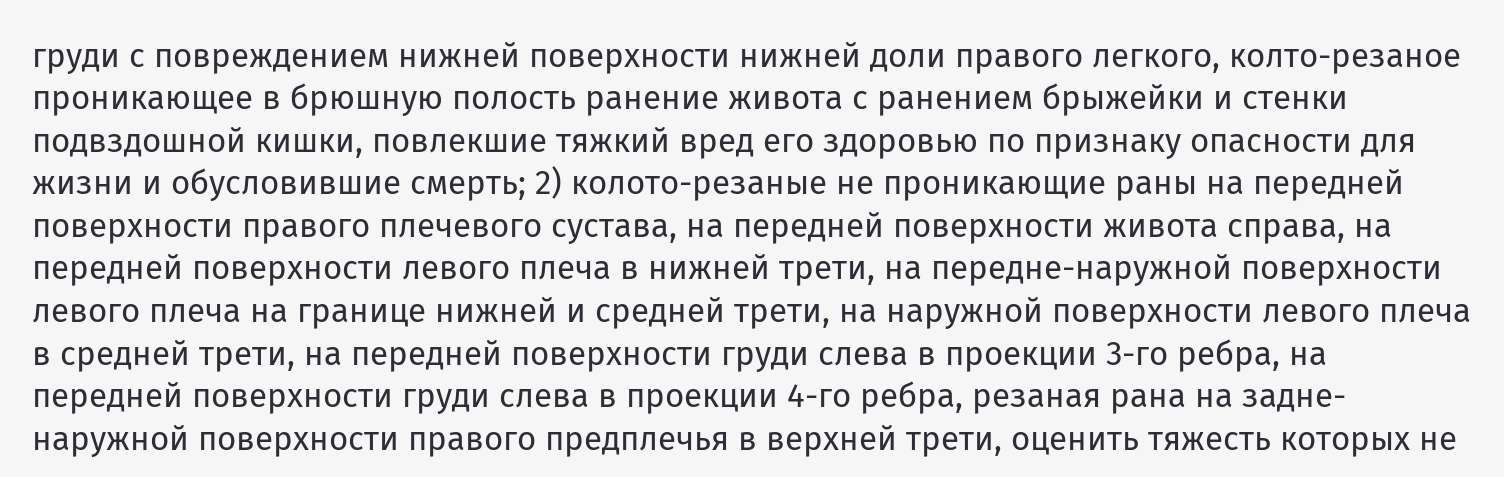груди с повреждением нижней поверхности нижней доли правого легкого, колто-резаное проникающее в брюшную полость ранение живота с ранением брыжейки и стенки подвздошной кишки, повлекшие тяжкий вред его здоровью по признаку опасности для жизни и обусловившие смерть; 2) колото-резаные не проникающие раны на передней поверхности правого плечевого сустава, на передней поверхности живота справа, на передней поверхности левого плеча в нижней трети, на передне-наружной поверхности левого плеча на границе нижней и средней трети, на наружной поверхности левого плеча в средней трети, на передней поверхности груди слева в проекции 3-го ребра, на передней поверхности груди слева в проекции 4-го ребра, резаная рана на задне-наружной поверхности правого предплечья в верхней трети, оценить тяжесть которых не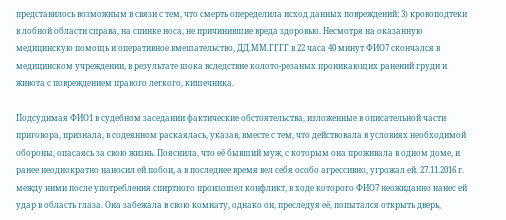представилось возможным в связи с тем, что смерть опеределила исход данных повреждений; 3) кровоподтеки в лобной области справа, на спинке носа, не причинившие вреда здоровью. Несмотря на оказанную медицинскую помощь и оперативное вмешательство, ДД.ММ.ГГГГ в 22 часа 40 минут ФИО7 скончался в медицинском учреждении, в результате шока вследствие колото-резаных проникающих ранений груди и живота с повреждением правого легкого, кишечника.

Подсудимая ФИО1 в судебном заседании фактические обстоятельства, изложенные в описательной части приговора, признала, в содеянном раскаялась, указав, вместе с тем, что действовала в условиях необходимой обороны, опасаясь за свою жизнь. Пояснила, что её бывший муж, с которым она проживала в одном доме, и ранее неоднократно наносил ей побои, а в последнее время вел себя особо агрессивно, угрожал ей. 27.11.2016 г. между ними после употребления спиртного произошел конфликт, в ходе которого ФИО7 неожиданно нанес ей удар в область глаза. Она забежала в свою комнату, однако он, преследуя её, попытался открыть дверь,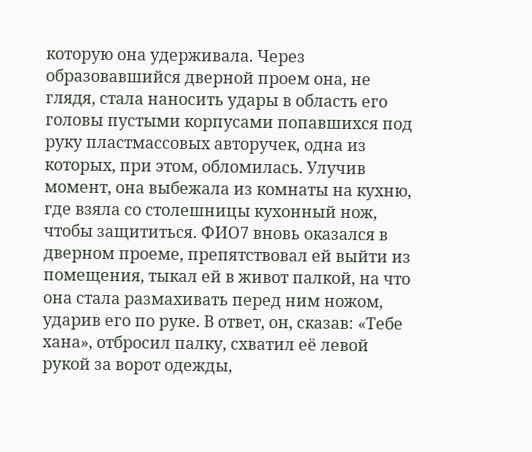которую она удерживала. Через образовавшийся дверной проем она, не глядя, стала наносить удары в область его головы пустыми корпусами попавшихся под руку пластмассовых авторучек, одна из которых, при этом, обломилась. Улучив момент, она выбежала из комнаты на кухню, где взяла со столешницы кухонный нож, чтобы защититься. ФИО7 вновь оказался в дверном проеме, препятствовал ей выйти из помещения, тыкал ей в живот палкой, на что она стала размахивать перед ним ножом, ударив его по руке. В ответ, он, сказав: «Тебе хана», отбросил палку, схватил её левой рукой за ворот одежды,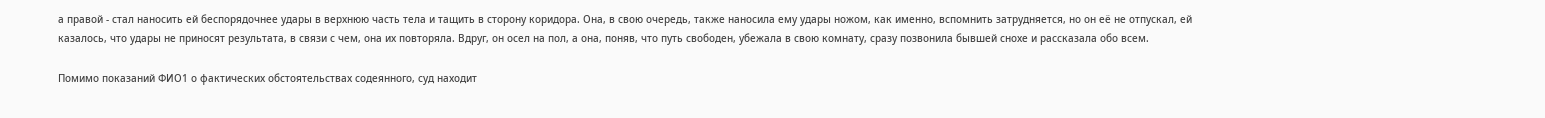а правой - стал наносить ей беспорядочнее удары в верхнюю часть тела и тащить в сторону коридора. Она, в свою очередь, также наносила ему удары ножом, как именно, вспомнить затрудняется, но он её не отпускал, ей казалось, что удары не приносят результата, в связи с чем, она их повторяла. Вдруг, он осел на пол, а она, поняв, что путь свободен, убежала в свою комнату, сразу позвонила бывшей снохе и рассказала обо всем.

Помимо показаний ФИО1 о фактических обстоятельствах содеянного, суд находит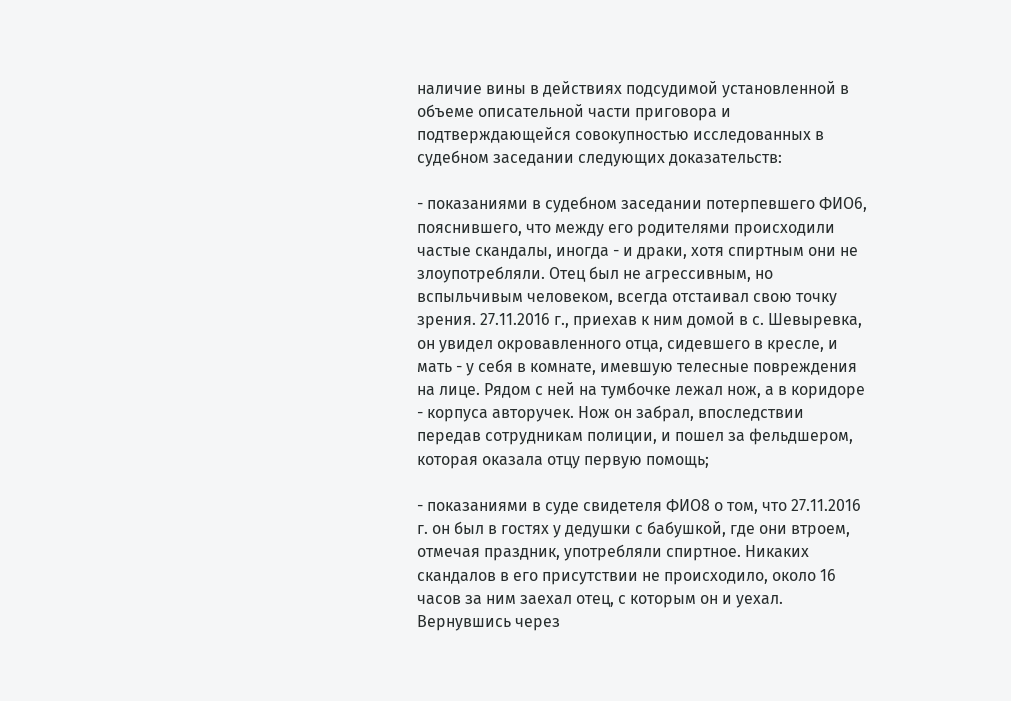наличие вины в действиях подсудимой установленной в объеме описательной части приговора и подтверждающейся совокупностью исследованных в судебном заседании следующих доказательств:

- показаниями в судебном заседании потерпевшего ФИО6, пояснившего, что между его родителями происходили частые скандалы, иногда - и драки, хотя спиртным они не злоупотребляли. Отец был не агрессивным, но вспыльчивым человеком, всегда отстаивал свою точку зрения. 27.11.2016 г., приехав к ним домой в с. Шевыревка, он увидел окровавленного отца, сидевшего в кресле, и мать - у себя в комнате, имевшую телесные повреждения на лице. Рядом с ней на тумбочке лежал нож, а в коридоре - корпуса авторучек. Нож он забрал, впоследствии передав сотрудникам полиции, и пошел за фельдшером, которая оказала отцу первую помощь;

- показаниями в суде свидетеля ФИО8 о том, что 27.11.2016 г. он был в гостях у дедушки с бабушкой, где они втроем, отмечая праздник, употребляли спиртное. Никаких скандалов в его присутствии не происходило, около 16 часов за ним заехал отец, с которым он и уехал. Вернувшись через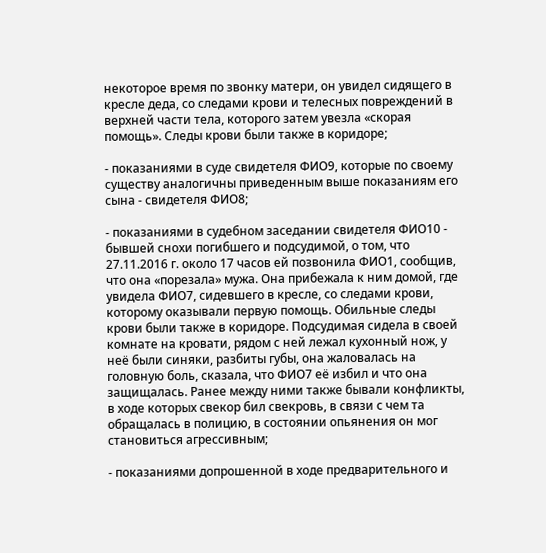некоторое время по звонку матери, он увидел сидящего в кресле деда, со следами крови и телесных повреждений в верхней части тела, которого затем увезла «скорая помощь». Следы крови были также в коридоре;

- показаниями в суде свидетеля ФИО9, которые по своему существу аналогичны приведенным выше показаниям его сына - свидетеля ФИО8;

- показаниями в судебном заседании свидетеля ФИО10 - бывшей снохи погибшего и подсудимой, о том, что 27.11.2016 г. около 17 часов ей позвонила ФИО1, сообщив, что она «порезала» мужа. Она прибежала к ним домой, где увидела ФИО7, сидевшего в кресле, со следами крови, которому оказывали первую помощь. Обильные следы крови были также в коридоре. Подсудимая сидела в своей комнате на кровати, рядом с ней лежал кухонный нож, у неё были синяки, разбиты губы, она жаловалась на головную боль, сказала, что ФИО7 её избил и что она защищалась. Ранее между ними также бывали конфликты, в ходе которых свекор бил свекровь, в связи с чем та обращалась в полицию, в состоянии опьянения он мог становиться агрессивным;

- показаниями допрошенной в ходе предварительного и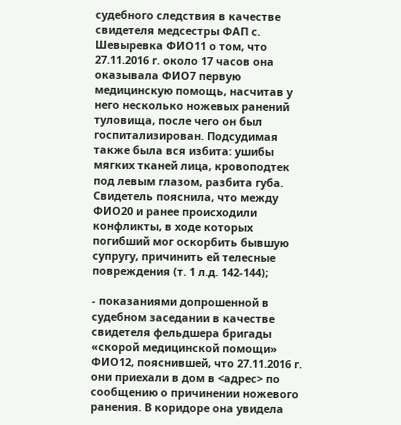судебного следствия в качестве свидетеля медсестры ФАП с. Шевыревка ФИО11 о том, что 27.11.2016 г. около 17 часов она оказывала ФИО7 первую медицинскую помощь, насчитав у него несколько ножевых ранений туловища, после чего он был госпитализирован. Подсудимая также была вся избита: ушибы мягких тканей лица, кровоподтек под левым глазом, разбита губа. Свидетель пояснила, что между ФИО20 и ранее происходили конфликты, в ходе которых погибший мог оскорбить бывшую супругу, причинить ей телесные повреждения (т. 1 л.д. 142-144);

- показаниями допрошенной в судебном заседании в качестве свидетеля фельдшера бригады «скорой медицинской помощи» ФИО12, пояснившей, что 27.11.2016 г. они приехали в дом в <адрес> по сообщению о причинении ножевого ранения. В коридоре она увидела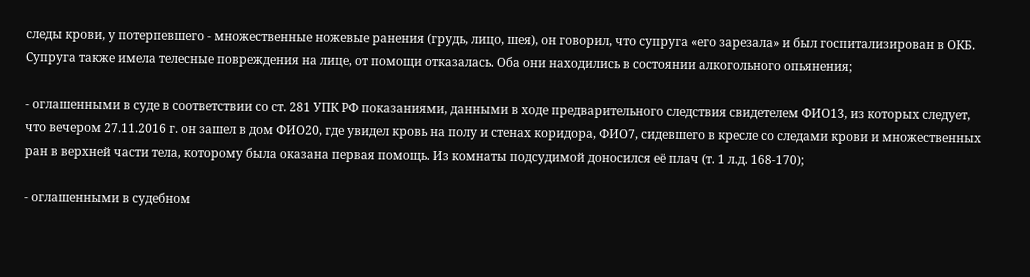следы крови, у потерпевшего - множественные ножевые ранения (грудь, лицо, шея), он говорил, что супруга «его зарезала» и был госпитализирован в ОКБ. Супруга также имела телесные повреждения на лице, от помощи отказалась. Оба они находились в состоянии алкогольного опьянения;

- оглашенными в суде в соответствии со ст. 281 УПК РФ показаниями, данными в ходе предварительного следствия свидетелем ФИО13, из которых следует, что вечером 27.11.2016 г. он зашел в дом ФИО20, где увидел кровь на полу и стенах коридора, ФИО7, сидевшего в кресле со следами крови и множественных ран в верхней части тела, которому была оказана первая помощь. Из комнаты подсудимой доносился её плач (т. 1 л.д. 168-170);

- оглашенными в судебном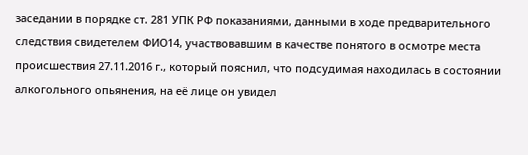заседании в порядке ст. 281 УПК РФ показаниями, данными в ходе предварительного следствия свидетелем ФИО14, участвовавшим в качестве понятого в осмотре места происшествия 27.11.2016 г., который пояснил, что подсудимая находилась в состоянии алкогольного опьянения, на её лице он увидел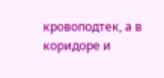кровоподтек, а в коридоре и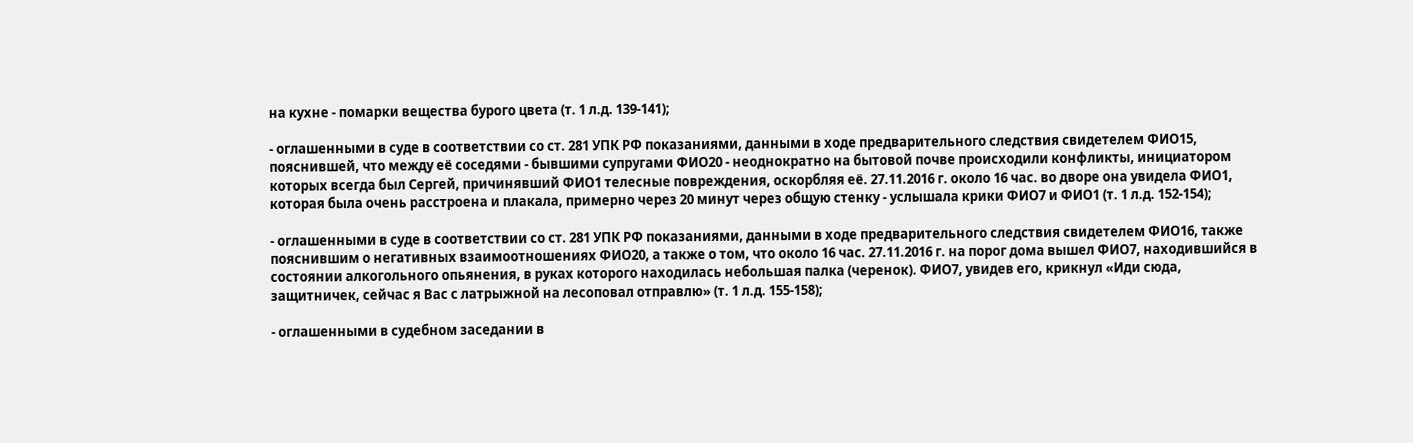на кухне - помарки вещества бурого цвета (т. 1 л.д. 139-141);

- оглашенными в суде в соответствии со ст. 281 УПК РФ показаниями, данными в ходе предварительного следствия свидетелем ФИО15, пояснившей, что между её соседями - бывшими супругами ФИО20 - неоднократно на бытовой почве происходили конфликты, инициатором которых всегда был Сергей, причинявший ФИО1 телесные повреждения, оскорбляя её. 27.11.2016 г. около 16 час. во дворе она увидела ФИО1, которая была очень расстроена и плакала, примерно через 20 минут через общую стенку - услышала крики ФИО7 и ФИО1 (т. 1 л.д. 152-154);

- оглашенными в суде в соответствии со ст. 281 УПК РФ показаниями, данными в ходе предварительного следствия свидетелем ФИО16, также пояснившим о негативных взаимоотношениях ФИО20, а также о том, что около 16 час. 27.11.2016 г. на порог дома вышел ФИО7, находившийся в состоянии алкогольного опьянения, в руках которого находилась небольшая палка (черенок). ФИО7, увидев его, крикнул «Иди сюда, защитничек, сейчас я Вас с латрыжной на лесоповал отправлю» (т. 1 л.д. 155-158);

- оглашенными в судебном заседании в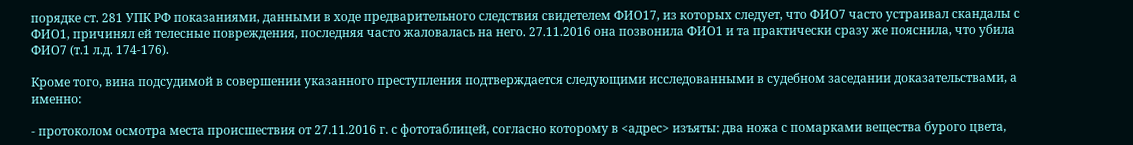порядке ст. 281 УПК РФ показаниями, данными в ходе предварительного следствия свидетелем ФИО17, из которых следует, что ФИО7 часто устраивал скандалы с ФИО1, причинял ей телесные повреждения, последняя часто жаловалась на него. 27.11.2016 она позвонила ФИО1 и та практически сразу же пояснила, что убила ФИО7 (т.1 л.д. 174-176).

Кроме того, вина подсудимой в совершении указанного преступления подтверждается следующими исследованными в судебном заседании доказательствами, а именно:

- протоколом осмотра места происшествия от 27.11.2016 г. с фототаблицей, согласно которому в <адрес> изъяты: два ножа с помарками вещества бурого цвета,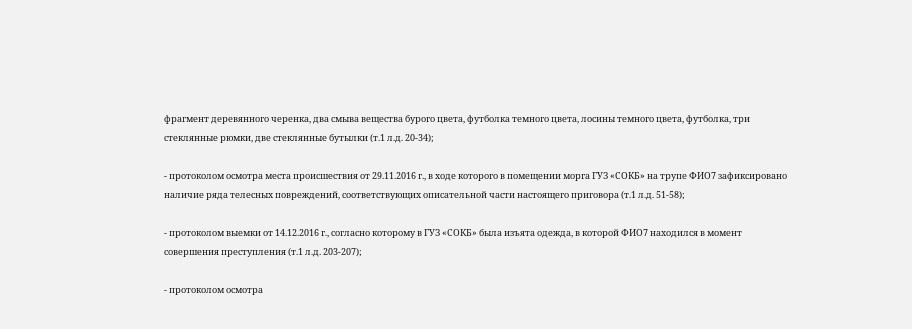фрагмент деревянного черенка, два смыва вещества бурого цвета, футболка темного цвета, лосины темного цвета, футболка, три стеклянные рюмки, две стеклянные бутылки (т.1 л.д. 20-34);

- протоколом осмотра места происшествия от 29.11.2016 г., в ходе которого в помещении морга ГУЗ «СОКБ» на трупе ФИО7 зафиксировано наличие ряда телесных повреждений, соответствующих описательной части настоящего приговора (т.1 л.д. 51-58);

- протоколом выемки от 14.12.2016 г., согласно которому в ГУЗ «СОКБ» была изъята одежда, в которой ФИО7 находился в момент совершения преступления (т.1 л.д. 203-207);

- протоколом осмотра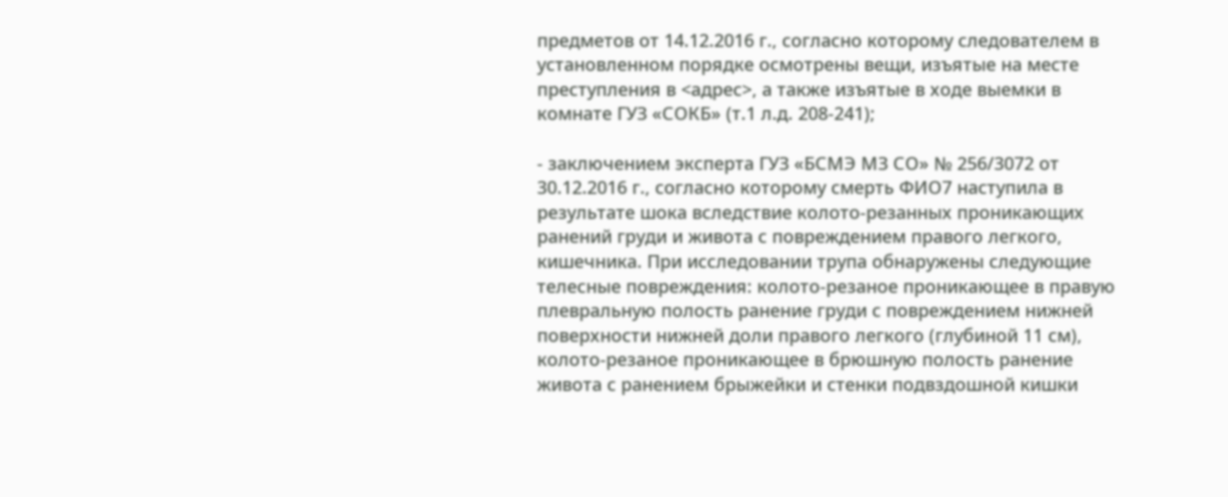предметов от 14.12.2016 г., согласно которому следователем в установленном порядке осмотрены вещи, изъятые на месте преступления в <адрес>, а также изъятые в ходе выемки в комнате ГУЗ «СОКБ» (т.1 л.д. 208-241);

- заключением эксперта ГУЗ «БСМЭ МЗ СО» № 256/3072 от 30.12.2016 г., согласно которому смерть ФИО7 наступила в результате шока вследствие колото-резанных проникающих ранений груди и живота с повреждением правого легкого, кишечника. При исследовании трупа обнаружены следующие телесные повреждения: колото-резаное проникающее в правую плевральную полость ранение груди с повреждением нижней поверхности нижней доли правого легкого (глубиной 11 см), колото-резаное проникающее в брюшную полость ранение живота с ранением брыжейки и стенки подвздошной кишки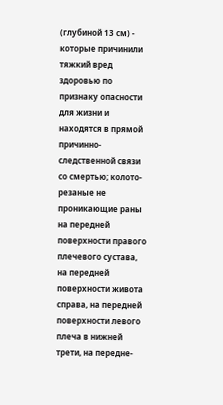(глубиной 13 см) - которые причинили тяжкий вред здоровью по признаку опасности для жизни и находятся в прямой причинно-следственной связи со смертью; колото-резаные не проникающие раны на передней поверхности правого плечевого сустава, на передней поверхности живота справа, на передней поверхности левого плеча в нижней трети, на передне-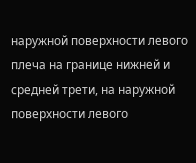наружной поверхности левого плеча на границе нижней и средней трети, на наружной поверхности левого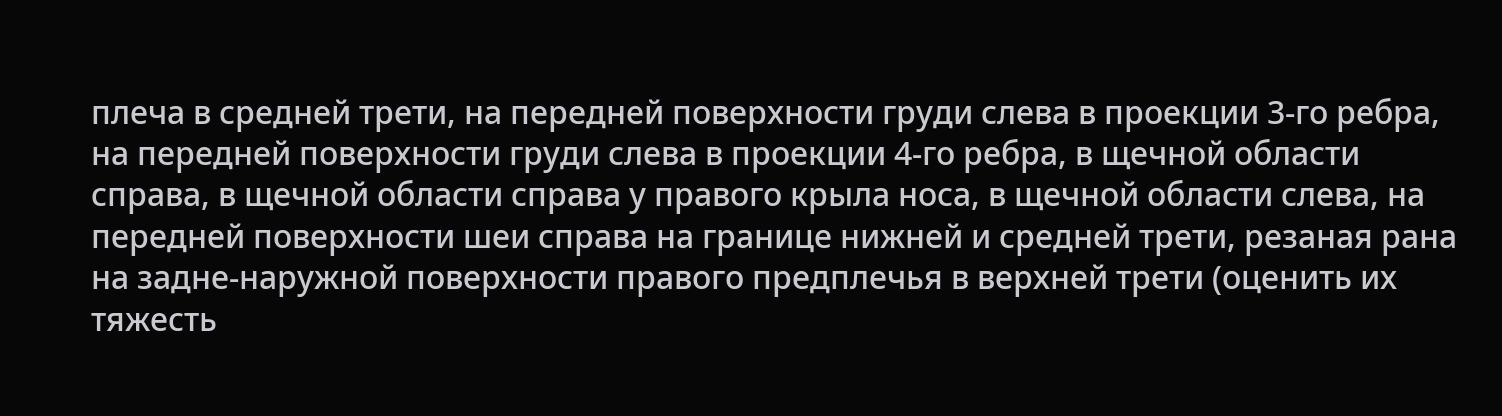плеча в средней трети, на передней поверхности груди слева в проекции 3-го ребра, на передней поверхности груди слева в проекции 4-го ребра, в щечной области справа, в щечной области справа у правого крыла носа, в щечной области слева, на передней поверхности шеи справа на границе нижней и средней трети, резаная рана на задне-наружной поверхности правого предплечья в верхней трети (оценить их тяжесть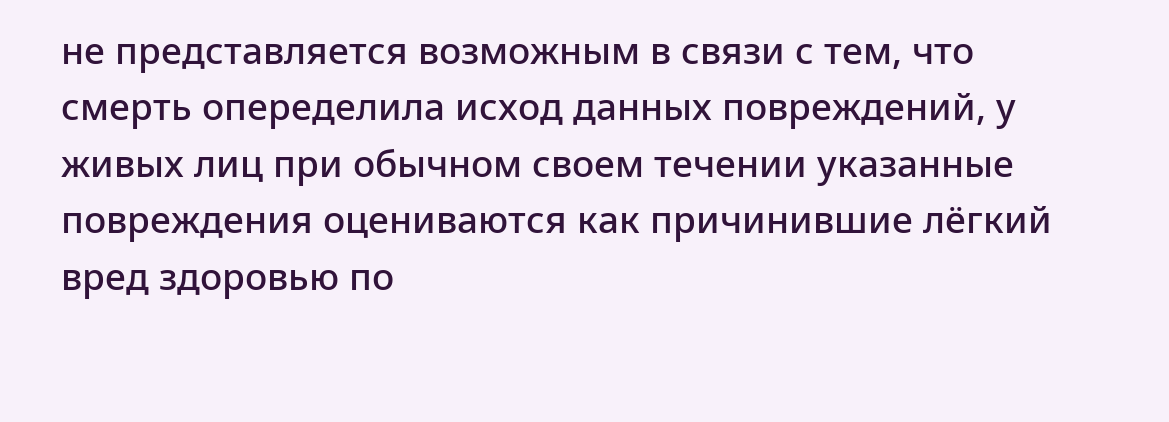не представляется возможным в связи с тем, что смерть опеределила исход данных повреждений, у живых лиц при обычном своем течении указанные повреждения оцениваются как причинившие лёгкий вред здоровью по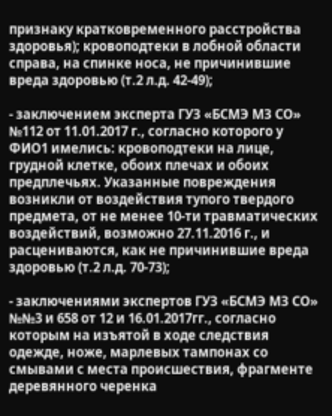признаку кратковременного расстройства здоровья); кровоподтеки в лобной области справа, на спинке носа, не причинившие вреда здоровью (т.2 л.д. 42-49);

- заключением эксперта ГУЗ «БСМЭ МЗ СО» №112 от 11.01.2017 г., согласно которого у ФИО1 имелись: кровоподтеки на лице, грудной клетке, обоих плечах и обоих предплечьях. Указанные повреждения возникли от воздействия тупого твердого предмета, от не менее 10-ти травматических воздействий, возможно 27.11.2016 г., и расцениваются, как не причинившие вреда здоровью (т.2 л.д. 70-73);

- заключениями экспертов ГУЗ «БСМЭ МЗ СО» №№3 и 658 от 12 и 16.01.2017гг., согласно которым на изъятой в ходе следствия одежде, ноже, марлевых тампонах со смывами с места происшествия, фрагменте деревянного черенка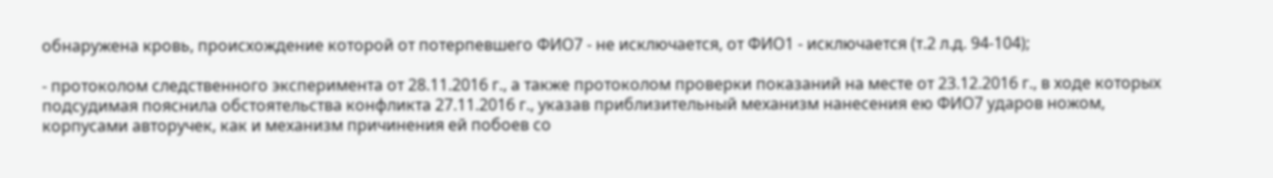обнаружена кровь, происхождение которой от потерпевшего ФИО7 - не исключается, от ФИО1 - исключается (т.2 л.д. 94-104);

- протоколом следственного эксперимента от 28.11.2016 г., а также протоколом проверки показаний на месте от 23.12.2016 г., в ходе которых подсудимая пояснила обстоятельства конфликта 27.11.2016 г., указав приблизительный механизм нанесения ею ФИО7 ударов ножом, корпусами авторучек, как и механизм причинения ей побоев со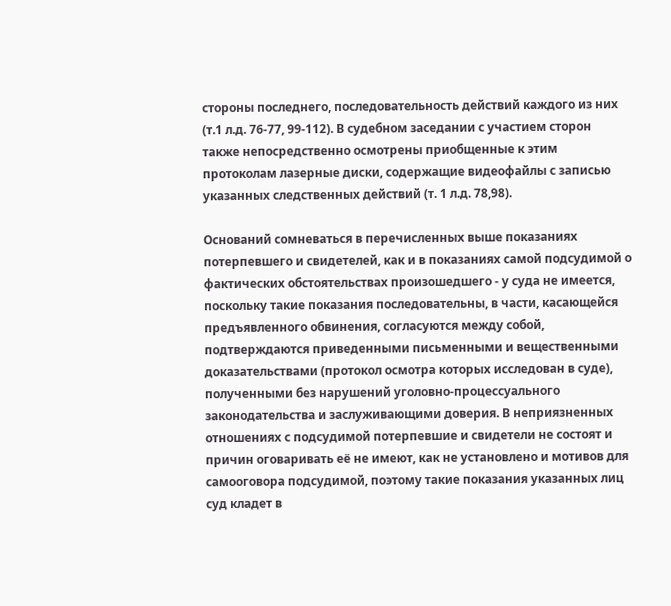стороны последнего, последовательность действий каждого из них (т.1 л.д. 76-77, 99-112). В судебном заседании с участием сторон также непосредственно осмотрены приобщенные к этим протоколам лазерные диски, содержащие видеофайлы с записью указанных следственных действий (т. 1 л.д. 78,98).

Оснований сомневаться в перечисленных выше показаниях потерпевшего и свидетелей, как и в показаниях самой подсудимой о фактических обстоятельствах произошедшего - у суда не имеется, поскольку такие показания последовательны, в части, касающейся предъявленного обвинения, согласуются между собой, подтверждаются приведенными письменными и вещественными доказательствами (протокол осмотра которых исследован в суде), полученными без нарушений уголовно-процессуального законодательства и заслуживающими доверия. В неприязненных отношениях с подсудимой потерпевшие и свидетели не состоят и причин оговаривать её не имеют, как не установлено и мотивов для самооговора подсудимой, поэтому такие показания указанных лиц суд кладет в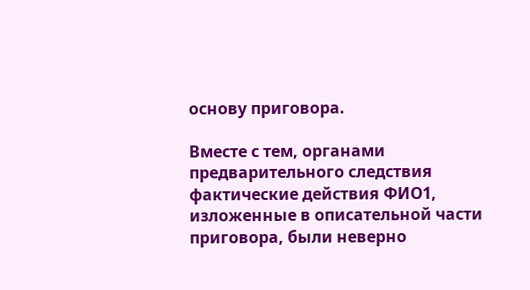основу приговора.

Вместе с тем, органами предварительного следствия фактические действия ФИО1, изложенные в описательной части приговора, были неверно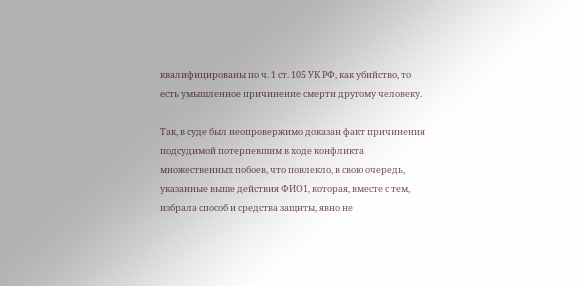квалифицированы по ч. 1 ст. 105 УК РФ, как убийство, то есть умышленное причинение смерти другому человеку.

Так, в суде был неопровержимо доказан факт причинения подсудимой потерпевшим в ходе конфликта множественных побоев, что повлекло, в свою очередь, указанные выше действия ФИО1, которая, вместе с тем, избрала способ и средства защиты, явно не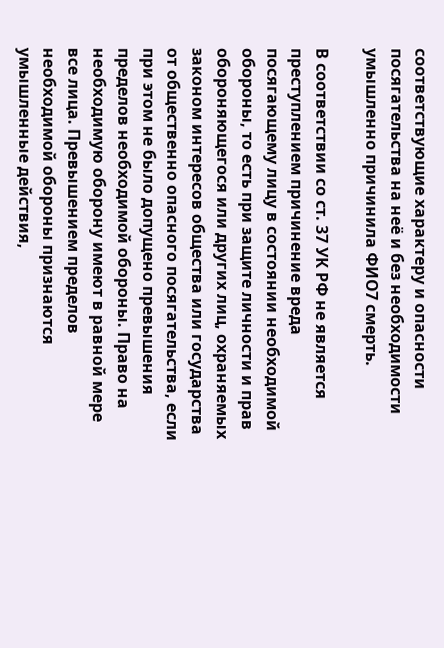соответствующие характеру и опасности посягательства на неё и без необходимости умышленно причинила ФИО7 смерть.

В соответствии со ст. 37 УК РФ не является преступлением причинение вреда посягающему лицу в состоянии необходимой обороны, то есть при защите личности и прав обороняющегося или других лиц, охраняемых законом интересов общества или государства от общественно опасного посягательства, если при этом не было допущено превышения пределов необходимой обороны. Право на необходимую оборону имеют в равной мере все лица. Превышением пределов необходимой обороны признаются умышленные действия,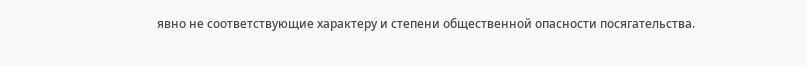явно не соответствующие характеру и степени общественной опасности посягательства.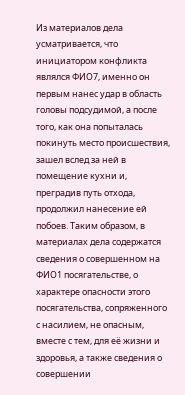Из материалов дела усматривается, что инициатором конфликта являлся ФИО7, именно он первым нанес удар в область головы подсудимой, а после того, как она попыталась покинуть место происшествия, зашел вслед за ней в помещение кухни и, преградив путь отхода, продолжил нанесение ей побоев. Таким образом, в материалах дела содержатся сведения о совершенном на ФИО1 посягательстве, о характере опасности этого посягательства, сопряженного с насилием, не опасным, вместе с тем, для её жизни и здоровья, а также сведения о совершении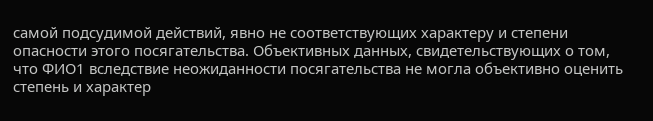самой подсудимой действий, явно не соответствующих характеру и степени опасности этого посягательства. Объективных данных, свидетельствующих о том, что ФИО1 вследствие неожиданности посягательства не могла объективно оценить степень и характер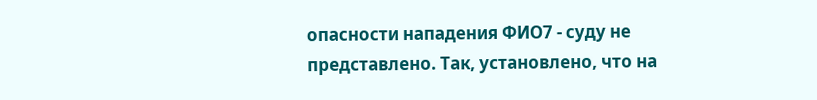опасности нападения ФИО7 - суду не представлено. Так, установлено, что на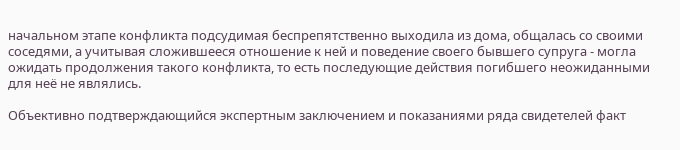начальном этапе конфликта подсудимая беспрепятственно выходила из дома, общалась со своими соседями, а учитывая сложившееся отношение к ней и поведение своего бывшего супруга - могла ожидать продолжения такого конфликта, то есть последующие действия погибшего неожиданными для неё не являлись.

Объективно подтверждающийся экспертным заключением и показаниями ряда свидетелей факт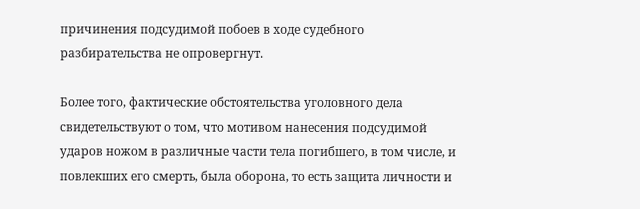причинения подсудимой побоев в ходе судебного разбирательства не опровергнут.

Более того, фактические обстоятельства уголовного дела свидетельствуют о том, что мотивом нанесения подсудимой ударов ножом в различные части тела погибшего, в том числе, и повлекших его смерть, была оборона, то есть защита личности и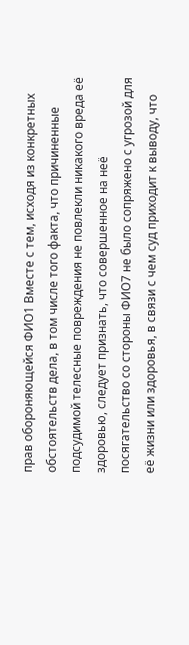прав обороняющейся ФИО1 Вместе с тем, исходя из конкретных обстоятельств дела, в том числе того факта, что причиненные подсудимой телесные повреждения не повлекли никакого вреда её здоровью, следует признать, что совершенное на неё посягательство со стороны ФИО7 не было сопряжено с угрозой для её жизни или здоровья, в связи с чем суд приходит к выводу, что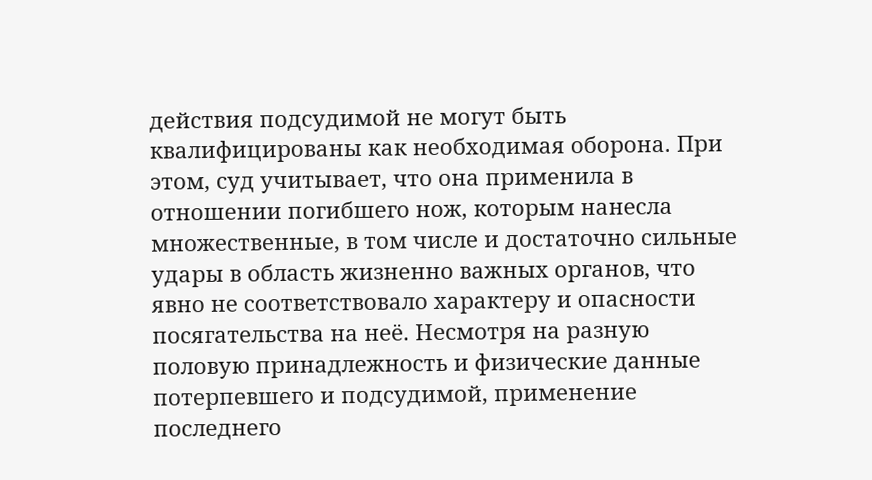действия подсудимой не могут быть квалифицированы как необходимая оборона. При этом, суд учитывает, что она применила в отношении погибшего нож, которым нанесла множественные, в том числе и достаточно сильные удары в область жизненно важных органов, что явно не соответствовало характеру и опасности посягательства на неё. Несмотря на разную половую принадлежность и физические данные потерпевшего и подсудимой, применение последнего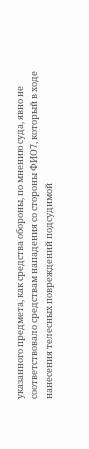указанного предмета, как средства обороны, по мнению суда, явно не соответствовало средствам нападения со стороны ФИО7, который в ходе нанесения телесных повреждений подсудимой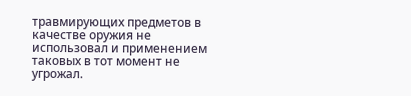травмирующих предметов в качестве оружия не использовал и применением таковых в тот момент не угрожал.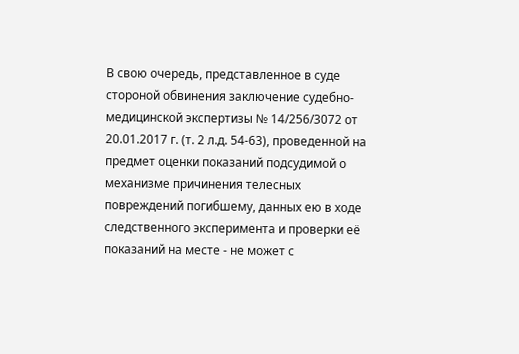В свою очередь, представленное в суде стороной обвинения заключение судебно-медицинской экспертизы № 14/256/3072 от 20.01.2017 г. (т. 2 л.д. 54-63), проведенной на предмет оценки показаний подсудимой о механизме причинения телесных повреждений погибшему, данных ею в ходе следственного эксперимента и проверки её показаний на месте - не может с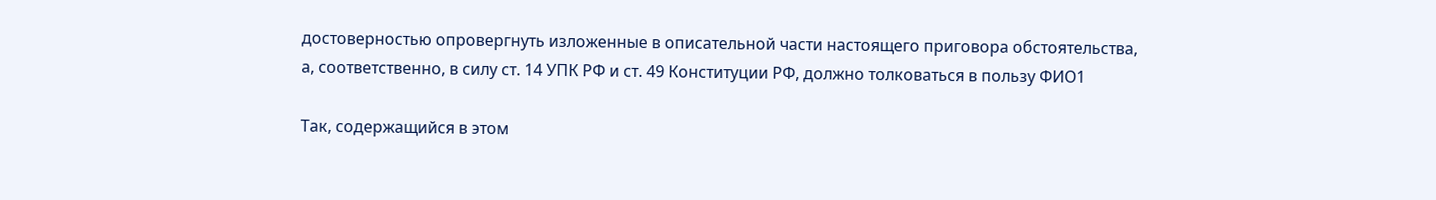достоверностью опровергнуть изложенные в описательной части настоящего приговора обстоятельства, а, соответственно, в силу ст. 14 УПК РФ и ст. 49 Конституции РФ, должно толковаться в пользу ФИО1

Так, содержащийся в этом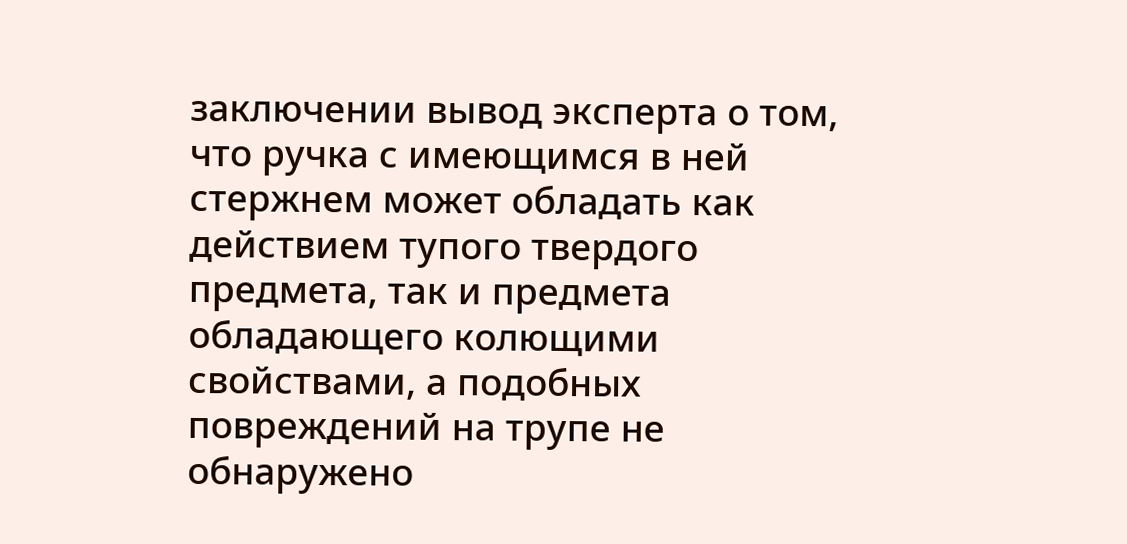заключении вывод эксперта о том, что ручка с имеющимся в ней стержнем может обладать как действием тупого твердого предмета, так и предмета обладающего колющими свойствами, а подобных повреждений на трупе не обнаружено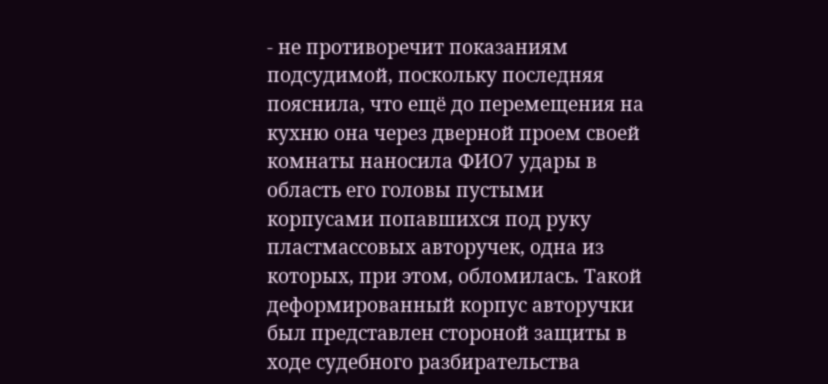- не противоречит показаниям подсудимой, поскольку последняя пояснила, что ещё до перемещения на кухню она через дверной проем своей комнаты наносила ФИО7 удары в область его головы пустыми корпусами попавшихся под руку пластмассовых авторучек, одна из которых, при этом, обломилась. Такой деформированный корпус авторучки был представлен стороной защиты в ходе судебного разбирательства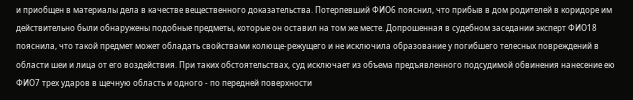и приобщен в материалы дела в качестве вещественного доказательства. Потерпевший ФИО6 пояснил, что прибыв в дом родителей в коридоре им действительно были обнаружены подобные предметы, которые он оставил на том же месте. Допрошенная в судебном заседании эксперт ФИО18 пояснила, что такой предмет может обладать свойствами колюще-режущего и не исключила образование у погибшего телесных повреждений в области шеи и лица от его воздействия. При таких обстоятельствах, суд исключает из объема предъявленного подсудимой обвинения нанесение ею ФИО7 трех ударов в щечную область и одного - по передней поверхности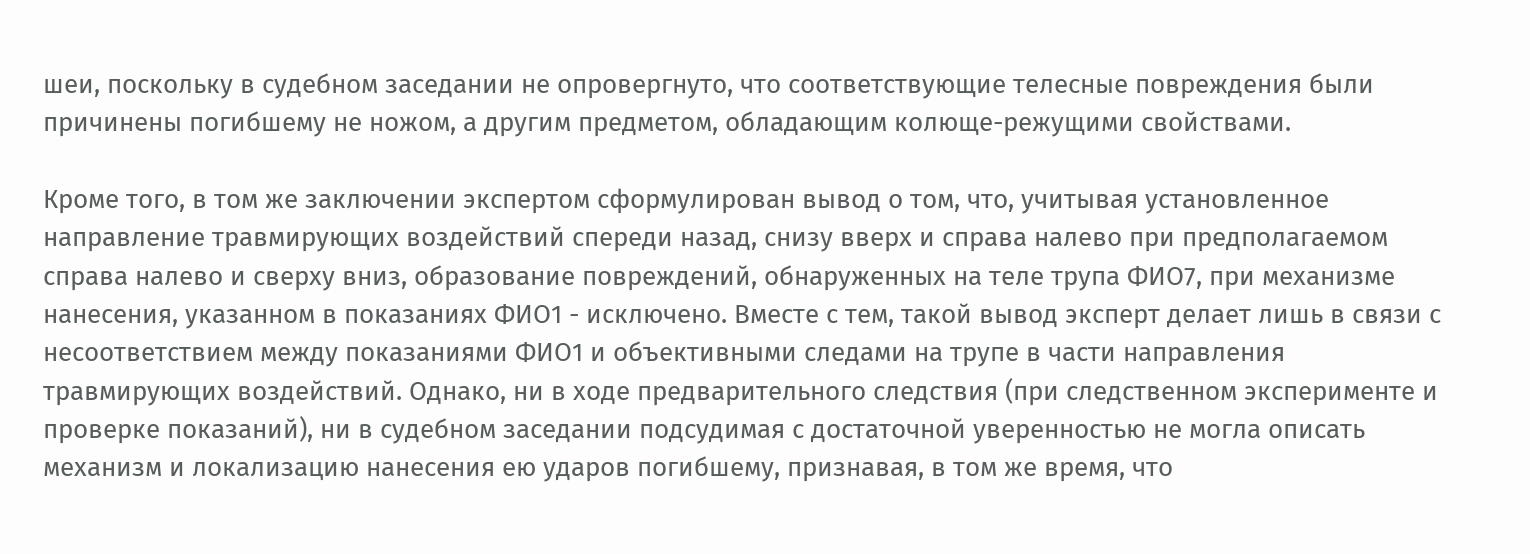шеи, поскольку в судебном заседании не опровергнуто, что соответствующие телесные повреждения были причинены погибшему не ножом, а другим предметом, обладающим колюще-режущими свойствами.

Кроме того, в том же заключении экспертом сформулирован вывод о том, что, учитывая установленное направление травмирующих воздействий спереди назад, снизу вверх и справа налево при предполагаемом справа налево и сверху вниз, образование повреждений, обнаруженных на теле трупа ФИО7, при механизме нанесения, указанном в показаниях ФИО1 - исключено. Вместе с тем, такой вывод эксперт делает лишь в связи с несоответствием между показаниями ФИО1 и объективными следами на трупе в части направления травмирующих воздействий. Однако, ни в ходе предварительного следствия (при следственном эксперименте и проверке показаний), ни в судебном заседании подсудимая с достаточной уверенностью не могла описать механизм и локализацию нанесения ею ударов погибшему, признавая, в том же время, что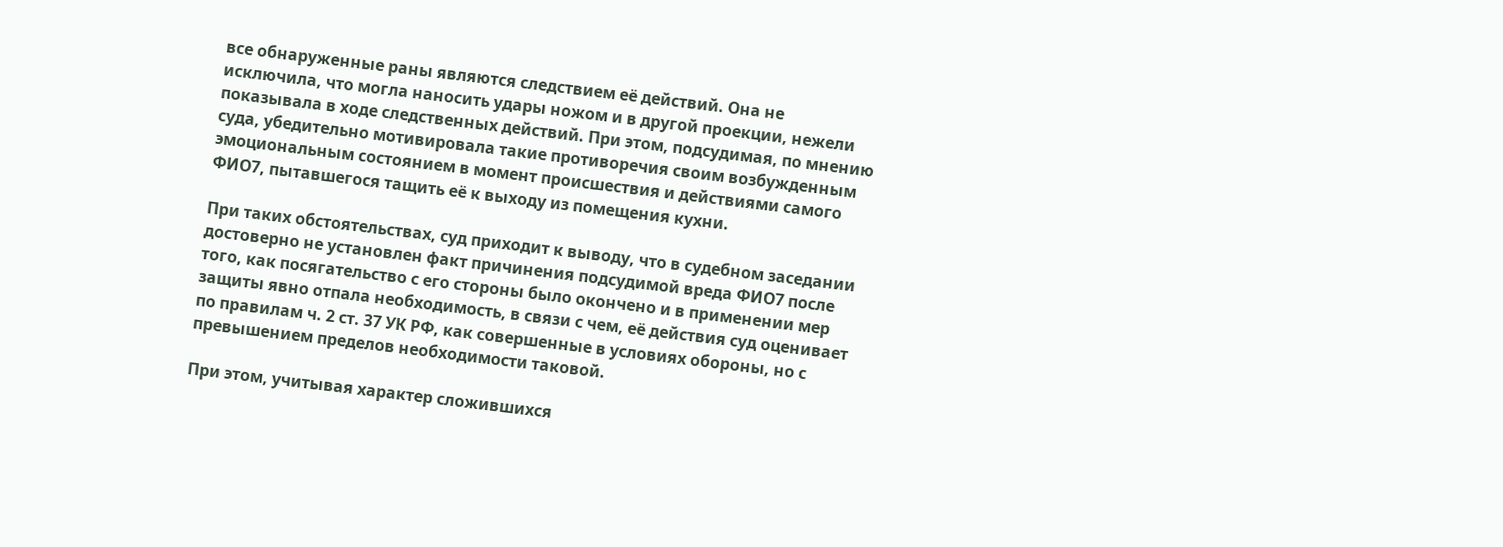все обнаруженные раны являются следствием её действий. Она не исключила, что могла наносить удары ножом и в другой проекции, нежели показывала в ходе следственных действий. При этом, подсудимая, по мнению суда, убедительно мотивировала такие противоречия своим возбужденным эмоциональным состоянием в момент происшествия и действиями самого ФИО7, пытавшегося тащить её к выходу из помещения кухни.

При таких обстоятельствах, суд приходит к выводу, что в судебном заседании достоверно не установлен факт причинения подсудимой вреда ФИО7 после того, как посягательство с его стороны было окончено и в применении мер защиты явно отпала необходимость, в связи с чем, её действия суд оценивает по правилам ч. 2 ст. 37 УК РФ, как совершенные в условиях обороны, но с превышением пределов необходимости таковой.

При этом, учитывая характер сложившихся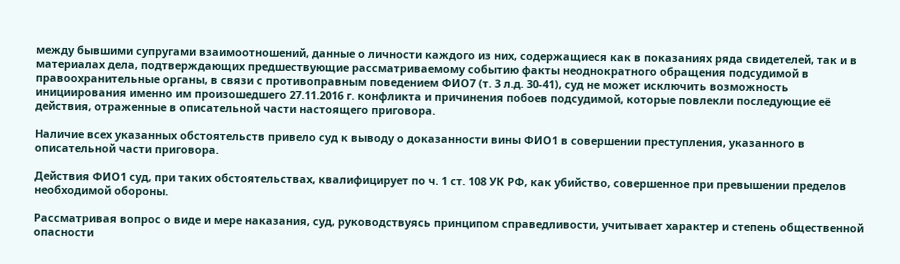между бывшими супругами взаимоотношений, данные о личности каждого из них, содержащиеся как в показаниях ряда свидетелей, так и в материалах дела, подтверждающих предшествующие рассматриваемому событию факты неоднократного обращения подсудимой в правоохранительные органы, в связи с противоправным поведением ФИО7 (т. 3 л.д. 30-41), суд не может исключить возможность инициирования именно им произошедшего 27.11.2016 г. конфликта и причинения побоев подсудимой, которые повлекли последующие её действия, отраженные в описательной части настоящего приговора.

Наличие всех указанных обстоятельств привело суд к выводу о доказанности вины ФИО1 в совершении преступления, указанного в описательной части приговора.

Действия ФИО1 суд, при таких обстоятельствах, квалифицирует по ч. 1 ст. 108 УК РФ, как убийство, совершенное при превышении пределов необходимой обороны.

Рассматривая вопрос о виде и мере наказания, суд, руководствуясь принципом справедливости, учитывает характер и степень общественной опасности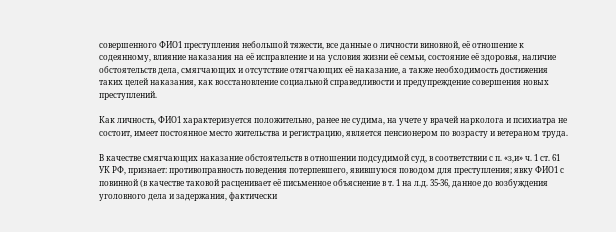совершенного ФИО1 преступления небольшой тяжести, все данные о личности виновной, её отношение к содеянному, влияние наказания на её исправление и на условия жизни её семьи, состояние её здоровья, наличие обстоятельств дела, смягчающих и отсутствие отягчающих её наказание, а также необходимость достижения таких целей наказания, как восстановление социальной справедливости и предупреждение совершения новых преступлений.

Как личность, ФИО1 характеризуется положительно, ранее не судима, на учете у врачей нарколога и психиатра не состоит, имеет постоянное место жительства и регистрацию, является пенсионером по возрасту и ветераном труда.

В качестве смягчающих наказание обстоятельств в отношении подсудимой суд, в соответствии с п. «з,и» ч. 1 ст. 61 УК РФ, признает: противоправность поведения потерпевшего, явившуюся поводом для преступления; явку ФИО1 с повинной (в качестве таковой расценивает её письменное объяснение в т. 1 на л.д. 35-36, данное до возбуждения уголовного дела и задержания, фактически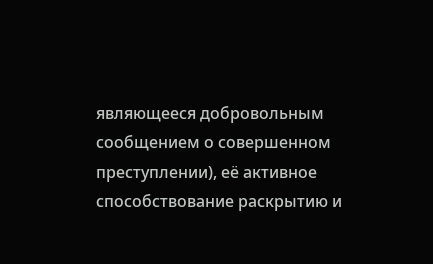являющееся добровольным сообщением о совершенном преступлении), её активное способствование раскрытию и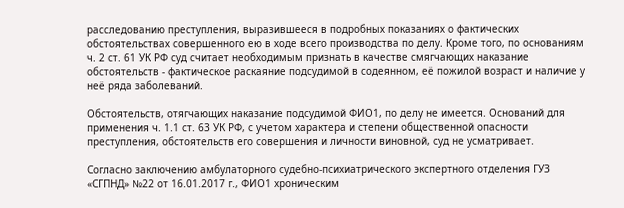расследованию преступления, выразившееся в подробных показаниях о фактических обстоятельствах совершенного ею в ходе всего производства по делу. Кроме того, по основаниям ч. 2 ст. 61 УК РФ суд считает необходимым признать в качестве смягчающих наказание обстоятельств - фактическое раскаяние подсудимой в содеянном, её пожилой возраст и наличие у неё ряда заболеваний.

Обстоятельств, отягчающих наказание подсудимой ФИО1, по делу не имеется. Оснований для применения ч. 1.1 ст. 63 УК РФ, с учетом характера и степени общественной опасности преступления, обстоятельств его совершения и личности виновной, суд не усматривает.

Согласно заключению амбулаторного судебно-психиатрического экспертного отделения ГУЗ «СГПНД» №22 от 16.01.2017 г., ФИО1 хроническим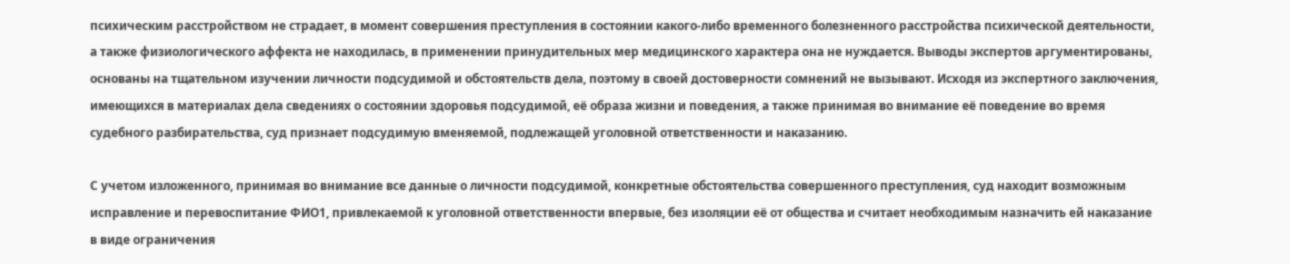психическим расстройством не страдает, в момент совершения преступления в состоянии какого-либо временного болезненного расстройства психической деятельности, а также физиологического аффекта не находилась, в применении принудительных мер медицинского характера она не нуждается. Выводы экспертов аргументированы, основаны на тщательном изучении личности подсудимой и обстоятельств дела, поэтому в своей достоверности сомнений не вызывают. Исходя из экспертного заключения, имеющихся в материалах дела сведениях о состоянии здоровья подсудимой, её образа жизни и поведения, а также принимая во внимание её поведение во время судебного разбирательства, суд признает подсудимую вменяемой, подлежащей уголовной ответственности и наказанию.

С учетом изложенного, принимая во внимание все данные о личности подсудимой, конкретные обстоятельства совершенного преступления, суд находит возможным исправление и перевоспитание ФИО1, привлекаемой к уголовной ответственности впервые, без изоляции её от общества и считает необходимым назначить ей наказание в виде ограничения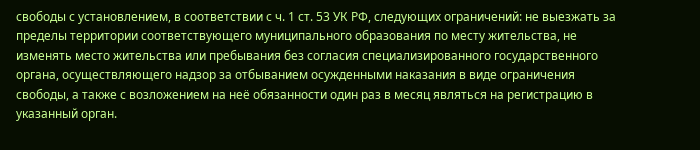свободы с установлением, в соответствии с ч. 1 ст. 53 УК РФ, следующих ограничений: не выезжать за пределы территории соответствующего муниципального образования по месту жительства, не изменять место жительства или пребывания без согласия специализированного государственного органа, осуществляющего надзор за отбыванием осужденными наказания в виде ограничения свободы, а также с возложением на неё обязанности один раз в месяц являться на регистрацию в указанный орган.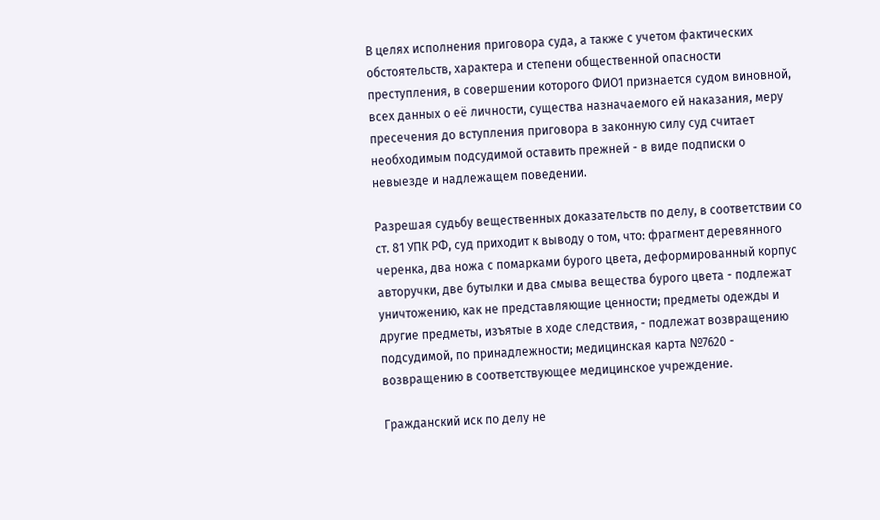В целях исполнения приговора суда, а также с учетом фактических обстоятельств, характера и степени общественной опасности преступления, в совершении которого ФИО1 признается судом виновной, всех данных о её личности, существа назначаемого ей наказания, меру пресечения до вступления приговора в законную силу суд считает необходимым подсудимой оставить прежней - в виде подписки о невыезде и надлежащем поведении.

Разрешая судьбу вещественных доказательств по делу, в соответствии со ст. 81 УПК РФ, суд приходит к выводу о том, что: фрагмент деревянного черенка, два ножа с помарками бурого цвета, деформированный корпус авторучки, две бутылки и два смыва вещества бурого цвета - подлежат уничтожению, как не представляющие ценности; предметы одежды и другие предметы, изъятые в ходе следствия, - подлежат возвращению подсудимой, по принадлежности; медицинская карта №7620 - возвращению в соответствующее медицинское учреждение.

Гражданский иск по делу не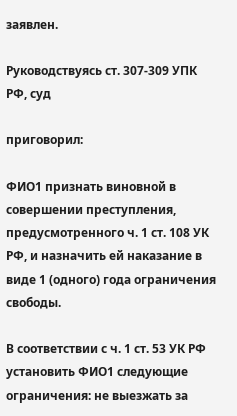заявлен.

Руководствуясь ст. 307-309 УПК РФ, суд

приговорил:

ФИО1 признать виновной в совершении преступления, предусмотренного ч. 1 ст. 108 УК РФ, и назначить ей наказание в виде 1 (одного) года ограничения свободы.

В соответствии с ч. 1 ст. 53 УК РФ установить ФИО1 следующие ограничения: не выезжать за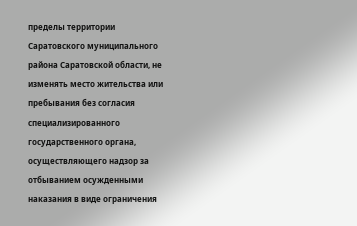пределы территории Саратовского муниципального района Саратовской области, не изменять место жительства или пребывания без согласия специализированного государственного органа, осуществляющего надзор за отбыванием осужденными наказания в виде ограничения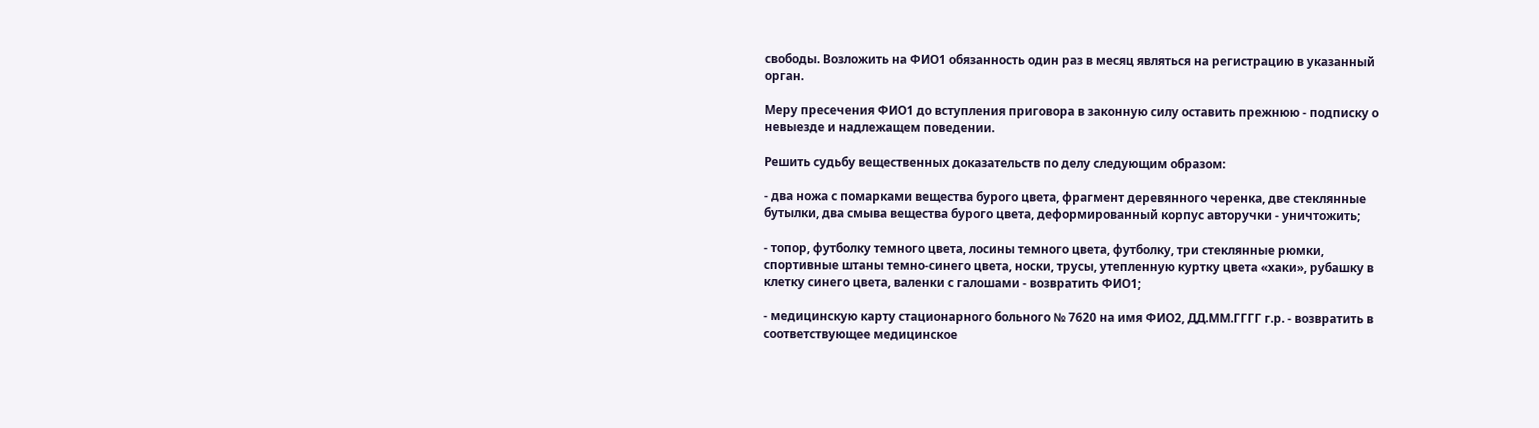свободы. Возложить на ФИО1 обязанность один раз в месяц являться на регистрацию в указанный орган.

Меру пресечения ФИО1 до вступления приговора в законную силу оставить прежнюю - подписку о невыезде и надлежащем поведении.

Решить судьбу вещественных доказательств по делу следующим образом:

- два ножа с помарками вещества бурого цвета, фрагмент деревянного черенка, две стеклянные бутылки, два смыва вещества бурого цвета, деформированный корпус авторучки - уничтожить;

- топор, футболку темного цвета, лосины темного цвета, футболку, три стеклянные рюмки, спортивные штаны темно-синего цвета, носки, трусы, утепленную куртку цвета «хаки», рубашку в клетку синего цвета, валенки с галошами - возвратить ФИО1;

- медицинскую карту стационарного больного № 7620 на имя ФИО2, ДД.ММ.ГГГГ г.р. - возвратить в соответствующее медицинское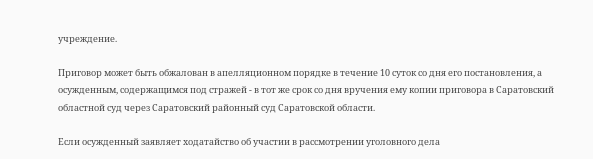учреждение.

Приговор может быть обжалован в апелляционном порядке в течение 10 суток со дня его постановления, а осужденным, содержащимся под стражей - в тот же срок со дня вручения ему копии приговора в Саратовский областной суд через Саратовский районный суд Саратовской области.

Если осужденный заявляет ходатайство об участии в рассмотрении уголовного дела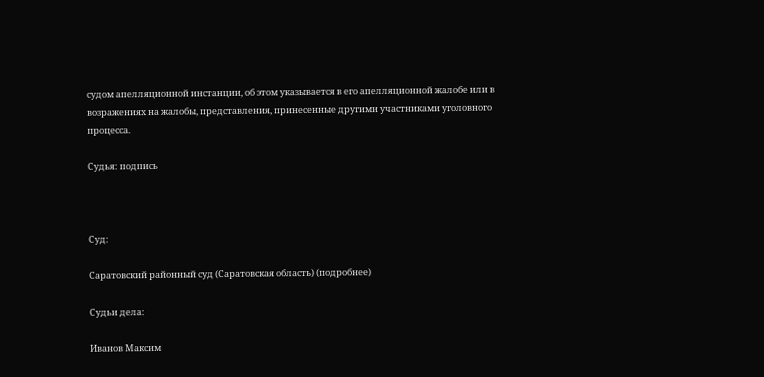судом апелляционной инстанции, об этом указывается в его апелляционной жалобе или в возражениях на жалобы, представления, принесенные другими участниками уголовного процесса.

Судья: подпись



Суд:

Саратовский районный суд (Саратовская область) (подробнее)

Судьи дела:

Иванов Максим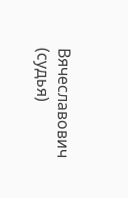Вячеславович (судья)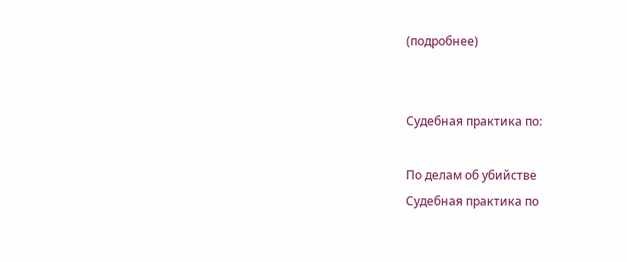(подробнее)


Судебная практика по:

По делам об убийстве
Судебная практика по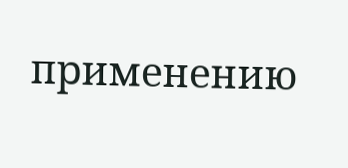применению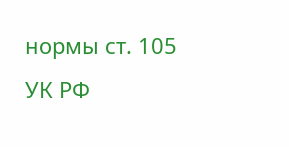нормы ст. 105 УК РФ